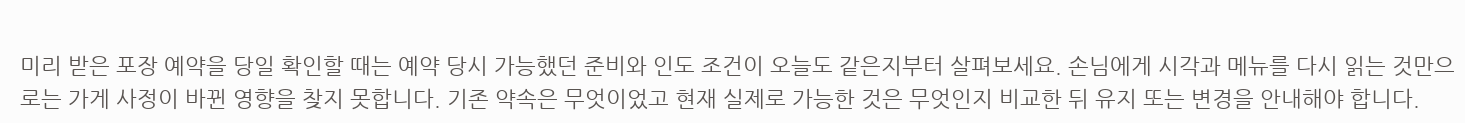미리 받은 포장 예약을 당일 확인할 때는 예약 당시 가능했던 준비와 인도 조건이 오늘도 같은지부터 살펴보세요. 손님에게 시각과 메뉴를 다시 읽는 것만으로는 가게 사정이 바뀐 영향을 찾지 못합니다. 기존 약속은 무엇이었고 현재 실제로 가능한 것은 무엇인지 비교한 뒤 유지 또는 변경을 안내해야 합니다.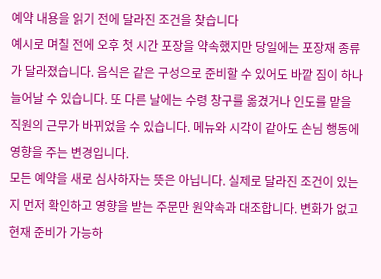예약 내용을 읽기 전에 달라진 조건을 찾습니다
예시로 며칠 전에 오후 첫 시간 포장을 약속했지만 당일에는 포장재 종류가 달라졌습니다. 음식은 같은 구성으로 준비할 수 있어도 바깥 짐이 하나 늘어날 수 있습니다. 또 다른 날에는 수령 창구를 옮겼거나 인도를 맡을 직원의 근무가 바뀌었을 수 있습니다. 메뉴와 시각이 같아도 손님 행동에 영향을 주는 변경입니다.
모든 예약을 새로 심사하자는 뜻은 아닙니다. 실제로 달라진 조건이 있는지 먼저 확인하고 영향을 받는 주문만 원약속과 대조합니다. 변화가 없고 현재 준비가 가능하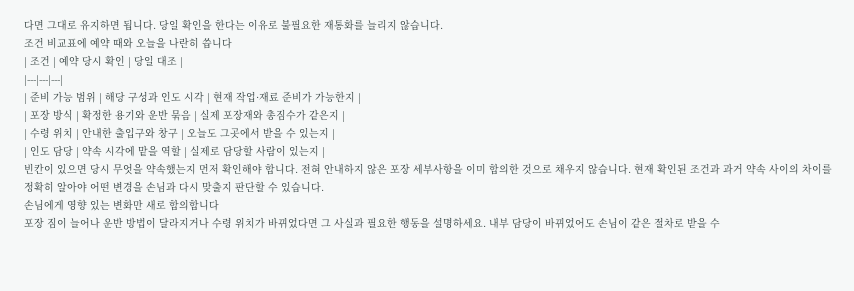다면 그대로 유지하면 됩니다. 당일 확인을 한다는 이유로 불필요한 재통화를 늘리지 않습니다.
조건 비교표에 예약 때와 오늘을 나란히 씁니다
| 조건 | 예약 당시 확인 | 당일 대조 |
|---|---|---|
| 준비 가능 범위 | 해당 구성과 인도 시각 | 현재 작업·재료 준비가 가능한지 |
| 포장 방식 | 확정한 용기와 운반 묶음 | 실제 포장재와 총짐수가 같은지 |
| 수령 위치 | 안내한 출입구와 창구 | 오늘도 그곳에서 받을 수 있는지 |
| 인도 담당 | 약속 시각에 맡을 역할 | 실제로 담당할 사람이 있는지 |
빈칸이 있으면 당시 무엇을 약속했는지 먼저 확인해야 합니다. 전혀 안내하지 않은 포장 세부사항을 이미 합의한 것으로 채우지 않습니다. 현재 확인된 조건과 과거 약속 사이의 차이를 정확히 알아야 어떤 변경을 손님과 다시 맞출지 판단할 수 있습니다.
손님에게 영향 있는 변화만 새로 합의합니다
포장 짐이 늘어나 운반 방법이 달라지거나 수령 위치가 바뀌었다면 그 사실과 필요한 행동을 설명하세요. 내부 담당이 바뀌었어도 손님이 같은 절차로 받을 수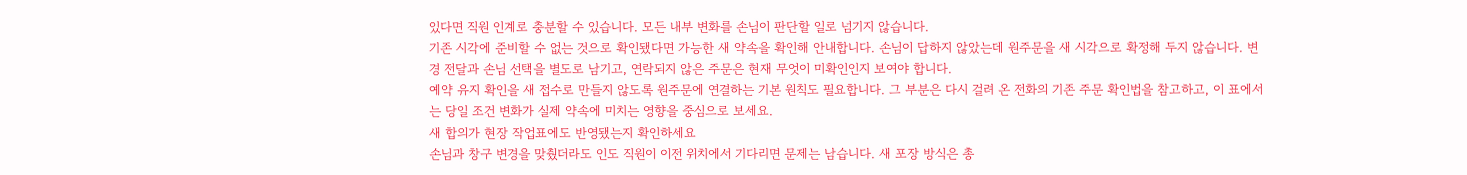있다면 직원 인계로 충분할 수 있습니다. 모든 내부 변화를 손님이 판단할 일로 넘기지 않습니다.
기존 시각에 준비할 수 없는 것으로 확인됐다면 가능한 새 약속을 확인해 안내합니다. 손님이 답하지 않았는데 원주문을 새 시각으로 확정해 두지 않습니다. 변경 전달과 손님 선택을 별도로 남기고, 연락되지 않은 주문은 현재 무엇이 미확인인지 보여야 합니다.
예약 유지 확인을 새 접수로 만들지 않도록 원주문에 연결하는 기본 원칙도 필요합니다. 그 부분은 다시 걸려 온 전화의 기존 주문 확인법을 참고하고, 이 표에서는 당일 조건 변화가 실제 약속에 미치는 영향을 중심으로 보세요.
새 합의가 현장 작업표에도 반영됐는지 확인하세요
손님과 창구 변경을 맞췄더라도 인도 직원이 이전 위치에서 기다리면 문제는 남습니다. 새 포장 방식은 총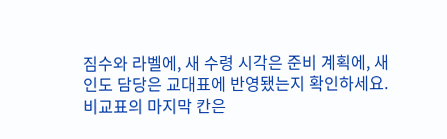짐수와 라벨에, 새 수령 시각은 준비 계획에, 새 인도 담당은 교대표에 반영됐는지 확인하세요. 비교표의 마지막 칸은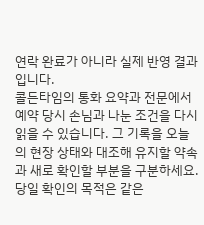연락 완료가 아니라 실제 반영 결과입니다.
콜든타임의 통화 요약과 전문에서 예약 당시 손님과 나눈 조건을 다시 읽을 수 있습니다. 그 기록을 오늘의 현장 상태와 대조해 유지할 약속과 새로 확인할 부분을 구분하세요. 당일 확인의 목적은 같은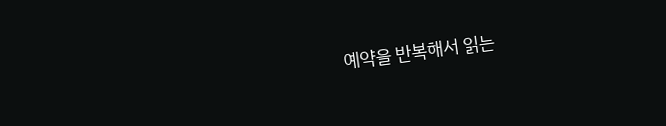예약을 반복해서 읽는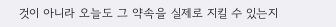것이 아니라 오늘도 그 약속을 실제로 지킬 수 있는지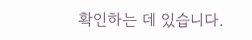확인하는 데 있습니다.